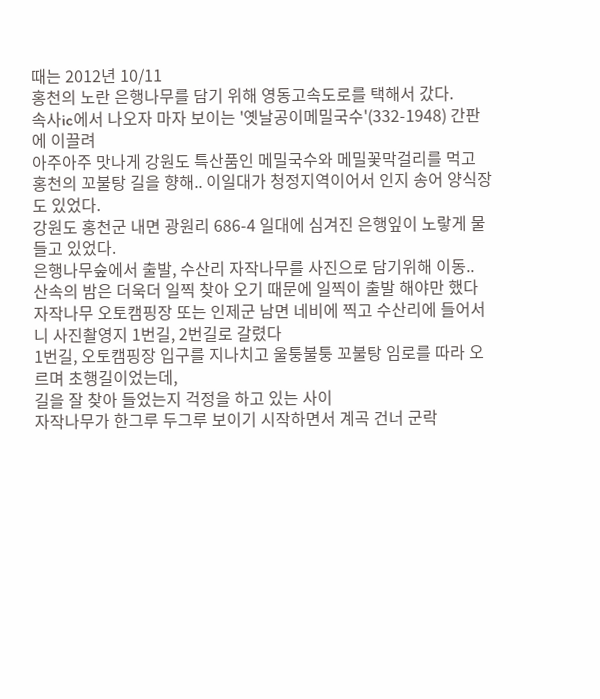때는 2012년 10/11
홍천의 노란 은행나무를 담기 위해 영동고속도로를 택해서 갔다.
속사ic에서 나오자 마자 보이는 '옛날공이메밀국수'(332-1948) 간판에 이끌려
아주아주 맛나게 강원도 특산품인 메밀국수와 메밀꽃막걸리를 먹고
홍천의 꼬불탕 길을 향해.. 이일대가 청정지역이어서 인지 송어 양식장도 있었다.
강원도 홍천군 내면 광원리 686-4 일대에 심겨진 은행잎이 노랗게 물들고 있었다.
은행나무숲에서 출발, 수산리 자작나무를 사진으로 담기위해 이동..
산속의 밤은 더욱더 일찍 찾아 오기 때문에 일찍이 출발 해야만 했다
자작나무 오토캠핑장 또는 인제군 남면 네비에 찍고 수산리에 들어서니 사진촬영지 1번길, 2번길로 갈렸다
1번길, 오토캠핑장 입구를 지나치고 울퉁불퉁 꼬불탕 임로를 따라 오르며 초행길이었는데,
길을 잘 찾아 들었는지 걱정을 하고 있는 사이
자작나무가 한그루 두그루 보이기 시작하면서 계곡 건너 군락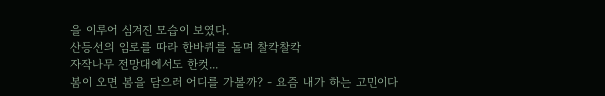을 이루어 심겨진 모습이 보였다.
산등선의 임로를 따라 한바퀴를 돌며 찰칵찰칵
자작나무 전망대에서도 한컷...
봄이 오면 봄을 담으러 어디를 가볼까? - 요즘 내가 하는 고민이다